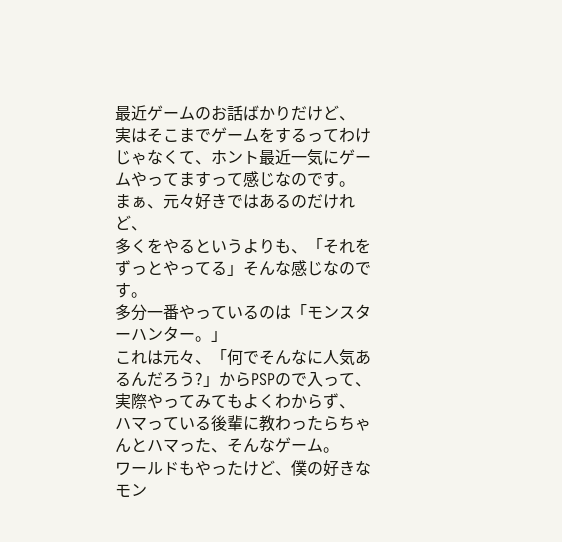最近ゲームのお話ばかりだけど、
実はそこまでゲームをするってわけじゃなくて、ホント最近一気にゲームやってますって感じなのです。
まぁ、元々好きではあるのだけれど、
多くをやるというよりも、「それをずっとやってる」そんな感じなのです。
多分一番やっているのは「モンスターハンター。」
これは元々、「何でそんなに人気あるんだろう?」からPSPので入って、
実際やってみてもよくわからず、
ハマっている後輩に教わったらちゃんとハマった、そんなゲーム。
ワールドもやったけど、僕の好きなモン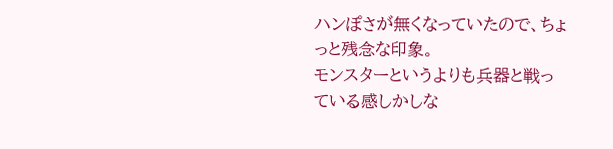ハンぽさが無くなっていたので、ちょっと残念な印象。
モンスターというよりも兵器と戦っている感しかしな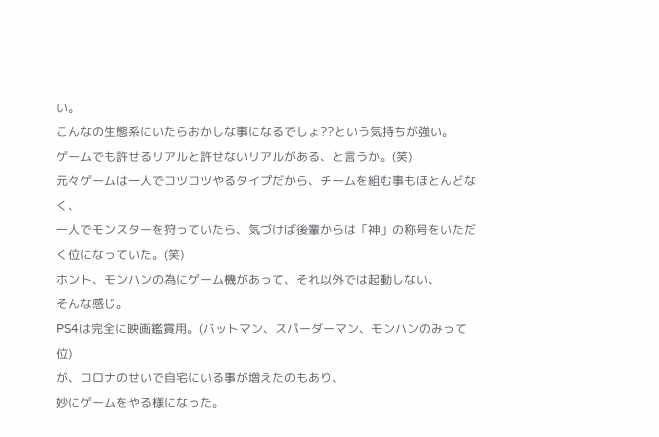い。
こんなの生態系にいたらおかしな事になるでしょ??という気持ちが強い。
ゲームでも許せるリアルと許せないリアルがある、と言うか。(笑)
元々ゲームは一人でコツコツやるタイプだから、チームを組む事もほとんどなく、
一人でモンスターを狩っていたら、気づけば後輩からは「神」の称号をいただく位になっていた。(笑)
ホント、モンハンの為にゲーム機があって、それ以外では起動しない、
そんな感じ。
PS4は完全に映画鑑賞用。(バットマン、スパーダーマン、モンハンのみって位)
が、コロナのせいで自宅にいる事が増えたのもあり、
妙にゲームをやる様になった。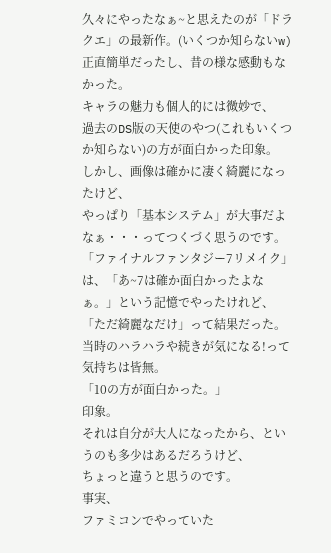久々にやったなぁ~と思えたのが「ドラクエ」の最新作。(いくつか知らないw)
正直簡単だったし、昔の様な感動もなかった。
キャラの魅力も個人的には微妙で、
過去のDS版の天使のやつ(これもいくつか知らない)の方が面白かった印象。
しかし、画像は確かに凄く綺麗になったけど、
やっぱり「基本システム」が大事だよなぁ・・・ってつくづく思うのです。
「ファイナルファンタジー7リメイク」は、「あ~7は確か面白かったよなぁ。」という記憶でやったけれど、「ただ綺麗なだけ」って結果だった。
当時のハラハラや続きが気になる!って気持ちは皆無。
「10の方が面白かった。」
印象。
それは自分が大人になったから、というのも多少はあるだろうけど、
ちょっと違うと思うのです。
事実、
ファミコンでやっていた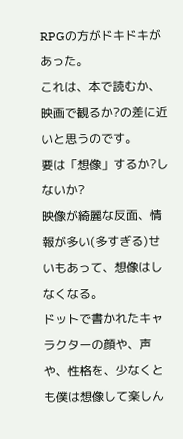RPGの方がドキドキがあった。
これは、本で読むか、映画で観るか?の差に近いと思うのです。
要は「想像」するか?しないか?
映像が綺麗な反面、情報が多い(多すぎる)せいもあって、想像はしなくなる。
ドットで書かれたキャラクターの顔や、声や、性格を、少なくとも僕は想像して楽しん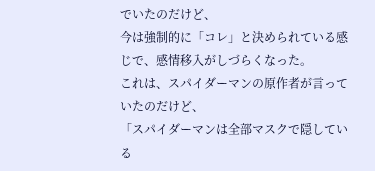でいたのだけど、
今は強制的に「コレ」と決められている感じで、感情移入がしづらくなった。
これは、スパイダーマンの原作者が言っていたのだけど、
「スパイダーマンは全部マスクで隠している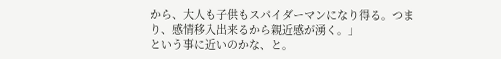から、大人も子供もスパイダーマンになり得る。つまり、感情移入出来るから親近感が湧く。」
という事に近いのかな、と。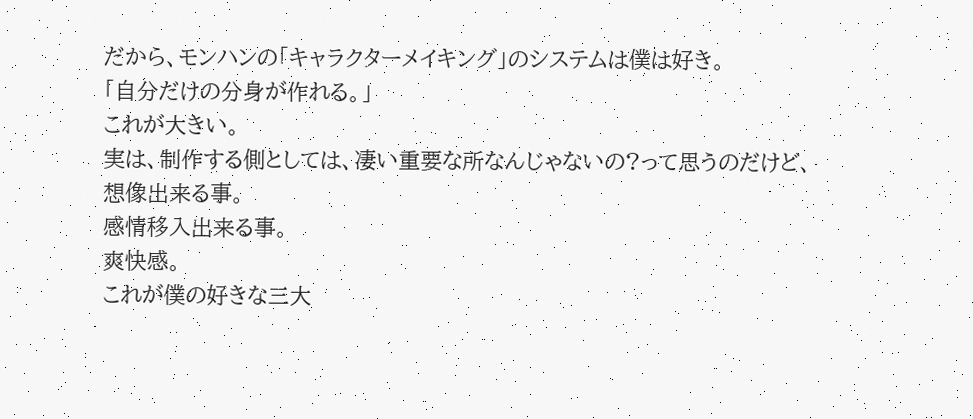だから、モンハンの「キャラクターメイキング」のシステムは僕は好き。
「自分だけの分身が作れる。」
これが大きい。
実は、制作する側としては、凄い重要な所なんじゃないの?って思うのだけど、
想像出来る事。
感情移入出来る事。
爽快感。
これが僕の好きな三大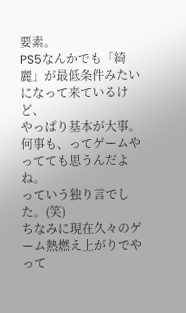要素。
PS5なんかでも「綺麗」が最低条件みたいになって来ているけど、
やっぱり基本が大事。
何事も、ってゲームやってても思うんだよね。
っていう独り言でした。(笑)
ちなみに現在久々のゲーム熱燃え上がりでやって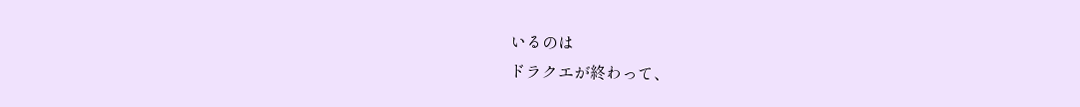いるのは
ドラクエが終わって、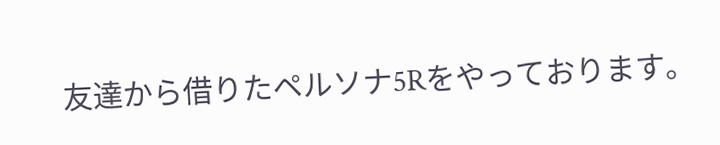友達から借りたペルソナ5Rをやっております。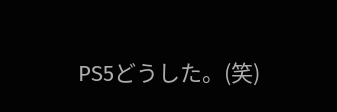PS5どうした。(笑)